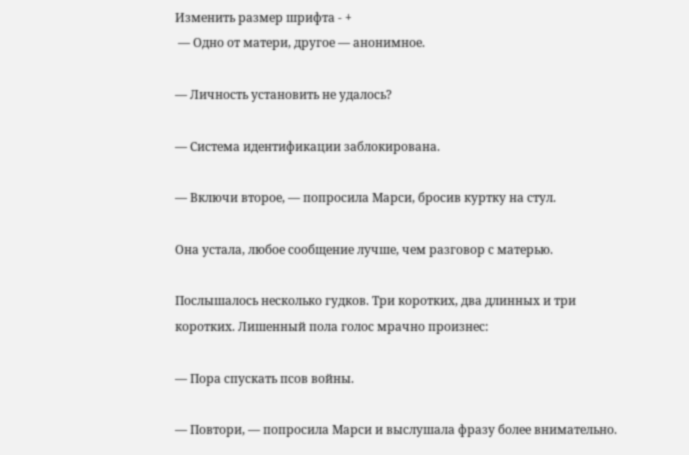Изменить размер шрифта - +
 — Одно от матери, другое — анонимное.

— Личность установить не удалось?

— Система идентификации заблокирована.

— Включи второе, — попросила Марси, бросив куртку на стул.

Она устала, любое сообщение лучше, чем разговор с матерью.

Послышалось несколько гудков. Три коротких, два длинных и три коротких. Лишенный пола голос мрачно произнес:

— Пора спускать псов войны.

— Повтори, — попросила Марси и выслушала фразу более внимательно.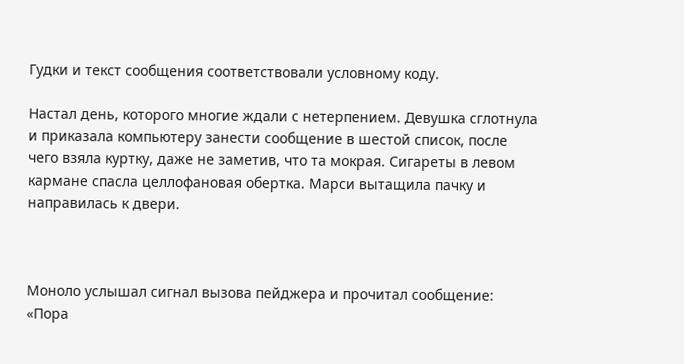Гудки и текст сообщения соответствовали условному коду.

Настал день, которого многие ждали с нетерпением. Девушка сглотнула и приказала компьютеру занести сообщение в шестой список, после чего взяла куртку, даже не заметив, что та мокрая. Сигареты в левом кармане спасла целлофановая обертка. Марси вытащила пачку и направилась к двери.



Моноло услышал сигнал вызова пейджера и прочитал сообщение: «Пора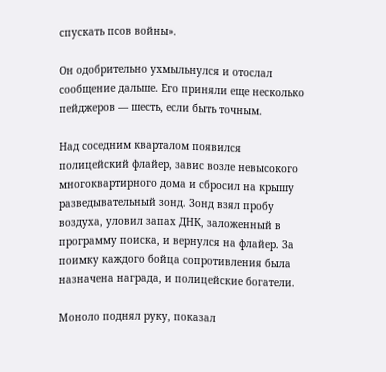спускать псов войны».

Он одобрительно ухмыльнулся и отослал сообщение дальше. Его приняли еще несколько пейджеров — шесть, если быть точным.

Над соседним кварталом появился полицейский флайер, завис возле невысокого многоквартирного дома и сбросил на крышу разведывательный зонд. Зонд взял пробу воздуха, уловил запах ДНК, заложенный в программу поиска, и вернулся на флайер. За поимку каждого бойца сопротивления была назначена награда, и полицейские богатели.

Моноло поднял руку, показал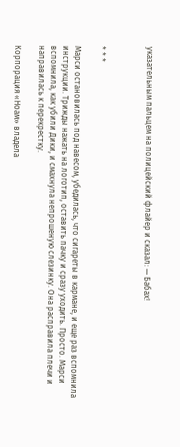указательным пальцем на полицейский флайер и сказал: — Бабах!



* * *

Марси остановилась под навесом, убедилась, что сигареты в кармане, и еще раз вспомнила инструкции. Трижды нажать на логотип, оставить пачку и сразу уходить. Просто. Марси вспомнила, как убили Дики, и смахнула непрошеную слезинку. Она расправила плечи и направилась к перекрестку.

Корпорация «Ноам» владела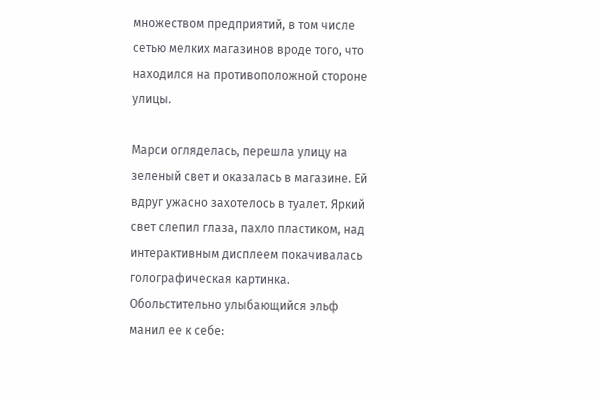множеством предприятий, в том числе сетью мелких магазинов вроде того, что находился на противоположной стороне улицы.

Марси огляделась, перешла улицу на зеленый свет и оказалась в магазине. Ей вдруг ужасно захотелось в туалет. Яркий свет слепил глаза, пахло пластиком, над интерактивным дисплеем покачивалась голографическая картинка. Обольстительно улыбающийся эльф манил ее к себе: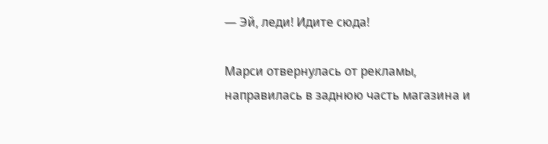— Эй, леди! Идите сюда!

Марси отвернулась от рекламы, направилась в заднюю часть магазина и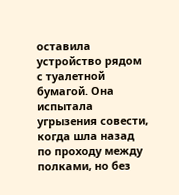оставила устройство рядом с туалетной бумагой. Она испытала угрызения совести, когда шла назад по проходу между полками, но без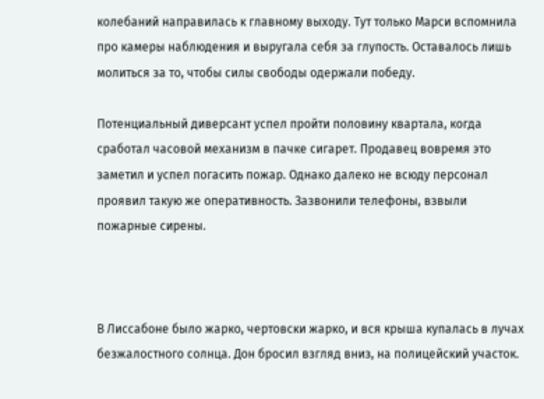колебаний направилась к главному выходу. Тут только Марси вспомнила про камеры наблюдения и выругала себя за глупость. Оставалось лишь молиться за то, чтобы силы свободы одержали победу.

Потенциальный диверсант успел пройти половину квартала, когда сработал часовой механизм в пачке сигарет. Продавец вовремя это заметил и успел погасить пожар. Однако далеко не всюду персонал проявил такую же оперативность. Зазвонили телефоны, взвыли пожарные сирены.



В Лиссабоне было жарко, чертовски жарко, и вся крыша купалась в лучах безжалостного солнца. Дон бросил взгляд вниз, на полицейский участок.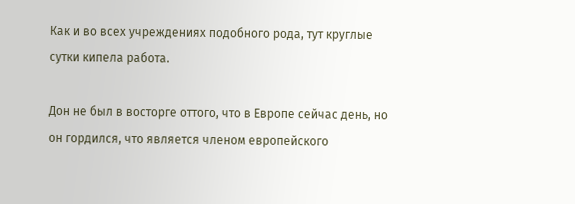Как и во всех учреждениях подобного рода, тут круглые сутки кипела работа.

Дон не был в восторге оттого, что в Европе сейчас день, но он гордился, что является членом европейского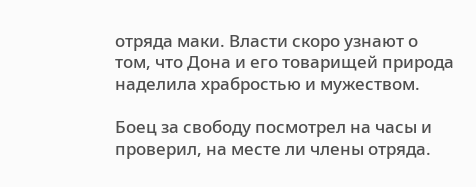отряда маки. Власти скоро узнают о том, что Дона и его товарищей природа наделила храбростью и мужеством.

Боец за свободу посмотрел на часы и проверил, на месте ли члены отряда.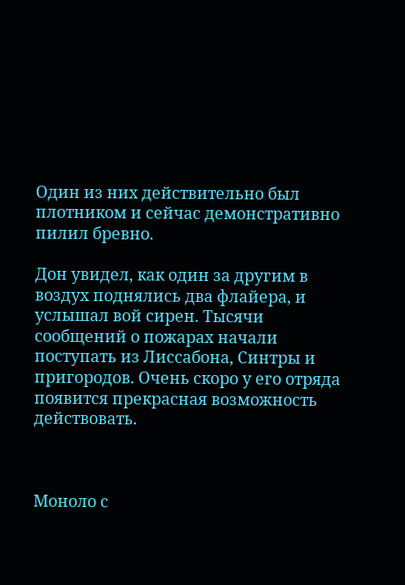Один из них действительно был плотником и сейчас демонстративно пилил бревно.

Дон увидел, как один за другим в воздух поднялись два флайера, и услышал вой сирен. Тысячи сообщений о пожарах начали поступать из Лиссабона, Синтры и пригородов. Очень скоро у его отряда появится прекрасная возможность действовать.



Моноло с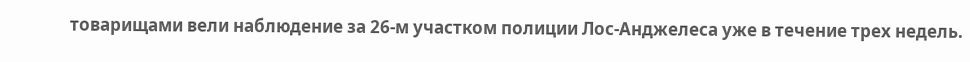товарищами вели наблюдение за 26-м участком полиции Лос-Анджелеса уже в течение трех недель.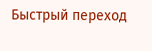Быстрый переход